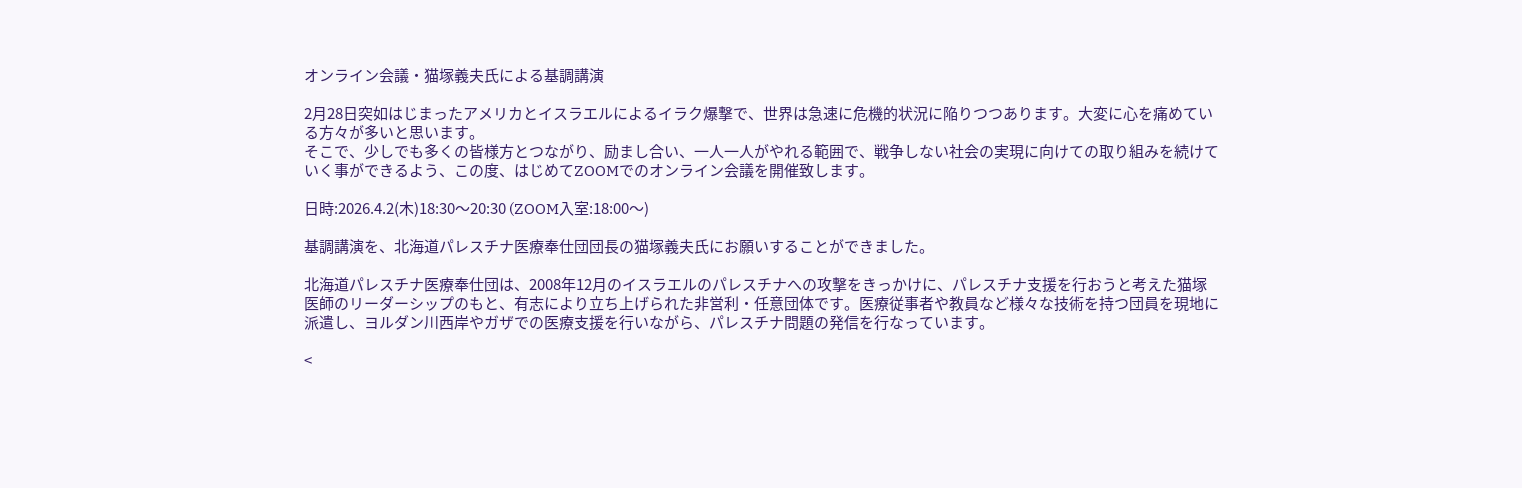オンライン会議・猫塚義夫氏による基調講演

2月28日突如はじまったアメリカとイスラエルによるイラク爆撃で、世界は急速に危機的状況に陥りつつあります。大変に心を痛めている方々が多いと思います。
そこで、少しでも多くの皆様方とつながり、励まし合い、一人一人がやれる範囲で、戦争しない社会の実現に向けての取り組みを続けていく事ができるよう、この度、はじめてZOOMでのオンライン会議を開催致します。

日時:2026.4.2(木)18:30〜20:30 (ZOOM入室:18:00〜)

基調講演を、北海道パレスチナ医療奉仕団団長の猫塚義夫氏にお願いすることができました。

北海道パレスチナ医療奉仕団は、2008年12月のイスラエルのパレスチナへの攻撃をきっかけに、パレスチナ支援を行おうと考えた猫塚医師のリーダーシップのもと、有志により立ち上げられた非営利・任意団体です。医療従事者や教員など様々な技術を持つ団員を現地に派遣し、ヨルダン川西岸やガザでの医療支援を行いながら、パレスチナ問題の発信を行なっています。

<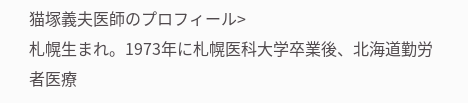猫塚義夫医師のプロフィール>
札幌生まれ。1973年に札幌医科大学卒業後、北海道勤労者医療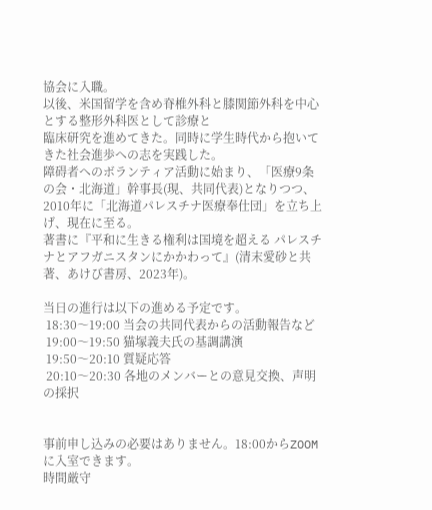協会に入職。
以後、米国留学を含め脊椎外科と膝関節外科を中心とする整形外科医として診療と
臨床研究を進めてきた。同時に学生時代から抱いてきた社会進歩への志を実践した。
障碍者へのボランティア活動に始まり、「医療9条の会・北海道」幹事長(現、共同代表)となりつつ、2010年に「北海道パレスチナ医療奉仕団」を立ち上げ、現在に至る。
著書に『平和に生きる権利は国境を超える パレスチナとアフガニスタンにかかわって』(清末愛砂と共著、あけび書房、2023年)。

当日の進行は以下の進める予定です。
 18:30〜19:00 当会の共同代表からの活動報告など
 19:00〜19:50 猫塚義夫氏の基調講演
 19:50〜20:10 質疑応答
 20:10〜20:30 各地のメンバーとの意見交換、声明の採択


事前申し込みの必要はありません。18:00からZOOMに入室できます。
時間厳守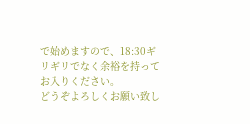で始めますので、18:30ギリギリでなく余裕を持ってお入りください。
どうぞよろしくお願い致し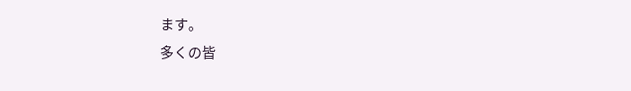ます。
多くの皆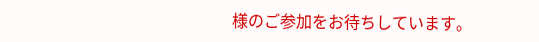様のご参加をお待ちしています。